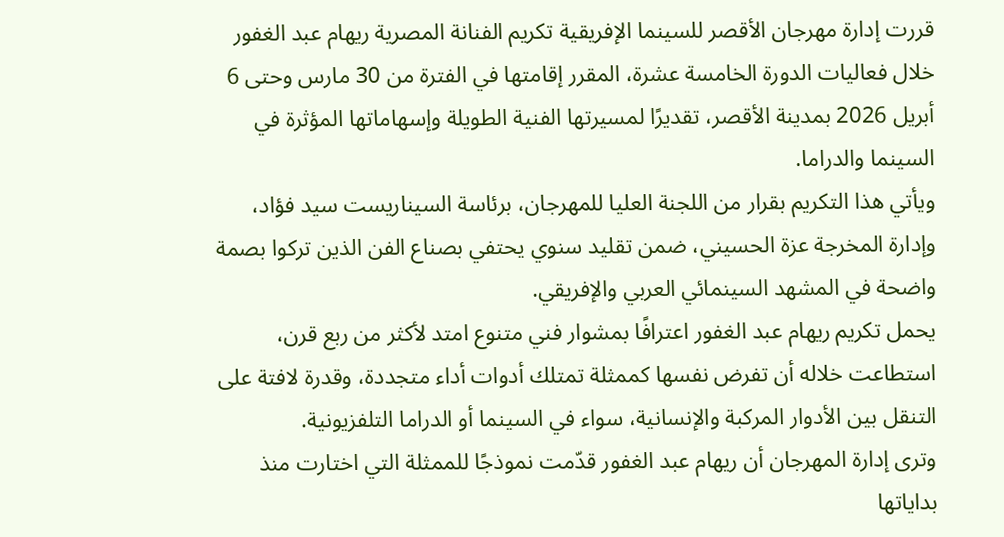قررت إدارة مهرجان الأقصر للسينما الإفريقية تكريم الفنانة المصرية ريهام عبد الغفور خلال فعاليات الدورة الخامسة عشرة، المقرر إقامتها في الفترة من 30 مارس وحتى 6 أبريل 2026 بمدينة الأقصر، تقديرًا لمسيرتها الفنية الطويلة وإسهاماتها المؤثرة في السينما والدراما.
ويأتي هذا التكريم بقرار من اللجنة العليا للمهرجان، برئاسة السيناريست سيد فؤاد، وإدارة المخرجة عزة الحسيني، ضمن تقليد سنوي يحتفي بصناع الفن الذين تركوا بصمة واضحة في المشهد السينمائي العربي والإفريقي.
يحمل تكريم ريهام عبد الغفور اعترافًا بمشوار فني متنوع امتد لأكثر من ربع قرن، استطاعت خلاله أن تفرض نفسها كممثلة تمتلك أدوات أداء متجددة، وقدرة لافتة على التنقل بين الأدوار المركبة والإنسانية، سواء في السينما أو الدراما التلفزيونية.
وترى إدارة المهرجان أن ريهام عبد الغفور قدّمت نموذجًا للممثلة التي اختارت منذ بداياتها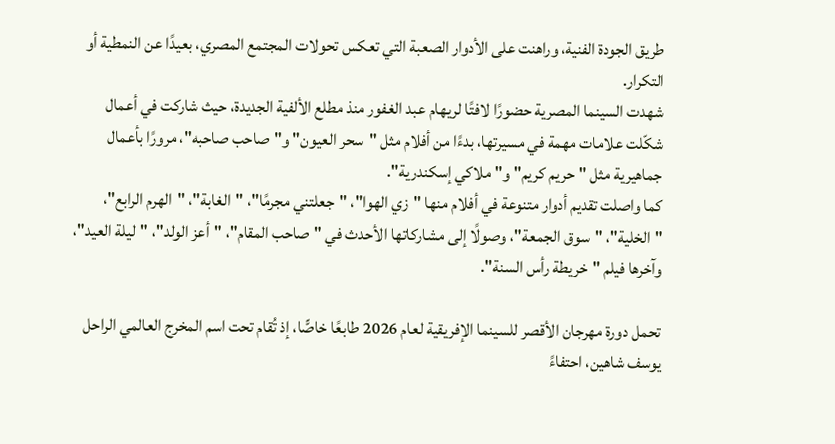طريق الجودة الفنية، وراهنت على الأدوار الصعبة التي تعكس تحولات المجتمع المصري، بعيدًا عن النمطية أو التكرار.
شهدت السينما المصرية حضورًا لافتًا لريهام عبد الغفور منذ مطلع الألفية الجديدة، حيث شاركت في أعمال شكّلت علامات مهمة في مسيرتها، بدءًا من أفلام مثل "سحر العيون" و"صاحب صاحبه"، مرورًا بأعمال جماهيرية مثل "حريم كريم" و"ملاكي إسكندرية".
كما واصلت تقديم أدوار متنوعة في أفلام منها "زي الهوا"، "جعلتني مجرمًا"، "الغابة"، "الهرم الرابع"، "الخلية"، "سوق الجمعة"، وصولًا إلى مشاركاتها الأحدث في "صاحب المقام"، "أعز الولد"، "ليلة العيد"، وآخرها فيلم "خريطة رأس السنة".

تحمل دورة مهرجان الأقصر للسينما الإفريقية لعام 2026 طابعًا خاصًّا، إذ تُقام تحت اسم المخرج العالمي الراحل يوسف شاهين، احتفاءً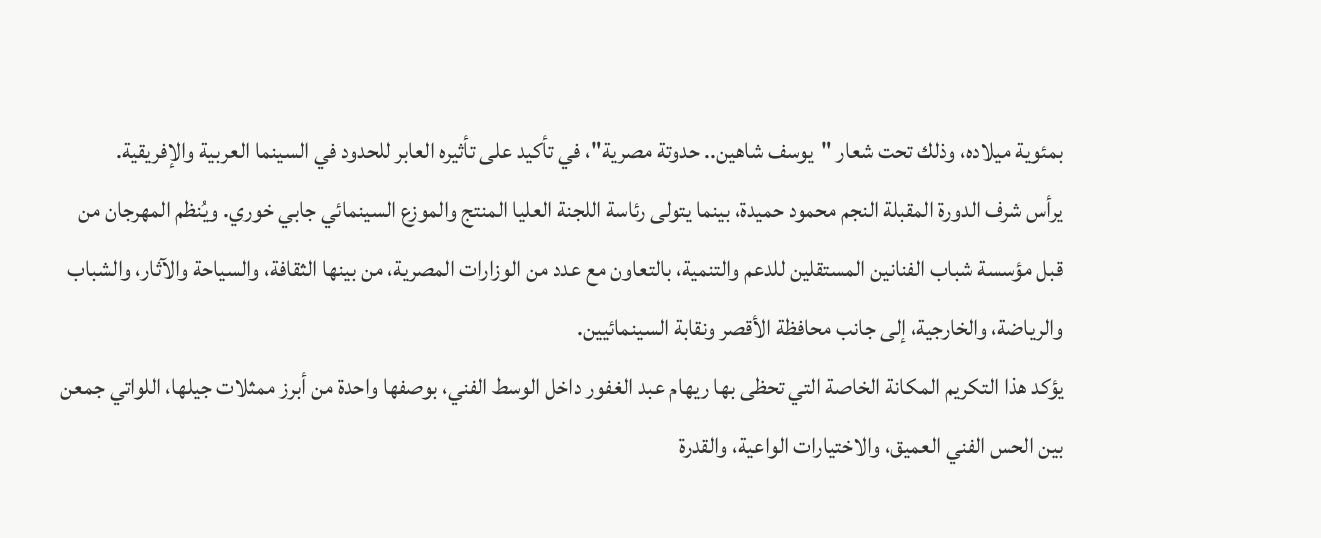بمئوية ميلاده، وذلك تحت شعار "يوسف شاهين.. حدوتة مصرية"، في تأكيد على تأثيره العابر للحدود في السينما العربية والإفريقية.
يرأس شرف الدورة المقبلة النجم محمود حميدة، بينما يتولى رئاسة اللجنة العليا المنتج والموزع السينمائي جابي خوري. ويُنظم المهرجان من قبل مؤسسة شباب الفنانين المستقلين للدعم والتنمية، بالتعاون مع عدد من الوزارات المصرية، من بينها الثقافة، والسياحة والآثار، والشباب والرياضة، والخارجية، إلى جانب محافظة الأقصر ونقابة السينمائيين.
يؤكد هذا التكريم المكانة الخاصة التي تحظى بها ريهام عبد الغفور داخل الوسط الفني، بوصفها واحدة من أبرز ممثلات جيلها، اللواتي جمعن بين الحس الفني العميق، والاختيارات الواعية، والقدرة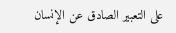على التعبير الصادق عن الإنسان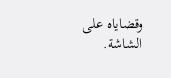وقضاياه على الشاشة.